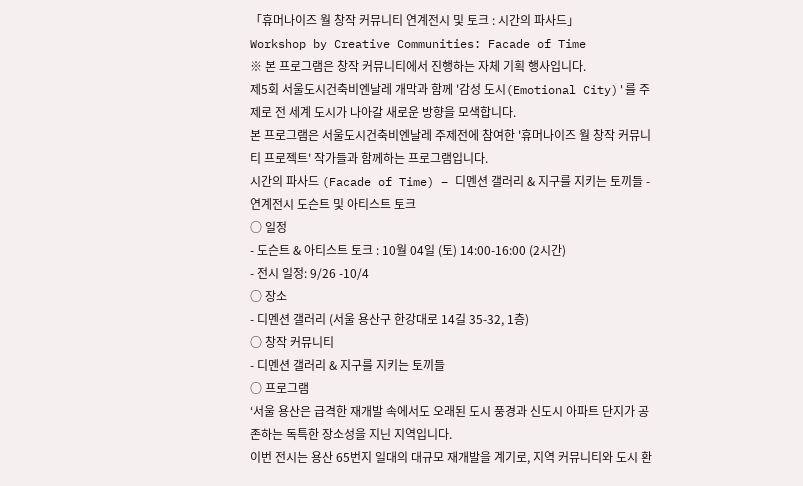「휴머나이즈 월 창작 커뮤니티 연계전시 및 토크 : 시간의 파사드」
Workshop by Creative Communities: Facade of Time
※ 본 프로그램은 창작 커뮤니티에서 진행하는 자체 기획 행사입니다.
제5회 서울도시건축비엔날레 개막과 함께 '감성 도시(Emotional City)'를 주제로 전 세계 도시가 나아갈 새로운 방향을 모색합니다.
본 프로그램은 서울도시건축비엔날레 주제전에 참여한 '휴머나이즈 월 창작 커뮤니티 프로젝트' 작가들과 함께하는 프로그램입니다.
시간의 파사드 (Facade of Time) – 디멘션 갤러리 & 지구를 지키는 토끼들 - 연계전시 도슨트 및 아티스트 토크
○ 일정
- 도슨트 & 아티스트 토크 : 10월 04일 (토) 14:00-16:00 (2시간)
- 전시 일정: 9/26 -10/4
○ 장소
- 디멘션 갤러리 (서울 용산구 한강대로 14길 35-32, 1층)
○ 창작 커뮤니티
- 디멘션 갤러리 & 지구를 지키는 토끼들
○ 프로그램
‘서울 용산은 급격한 재개발 속에서도 오래된 도시 풍경과 신도시 아파트 단지가 공존하는 독특한 장소성을 지닌 지역입니다.
이번 전시는 용산 65번지 일대의 대규모 재개발을 계기로, 지역 커뮤니티와 도시 환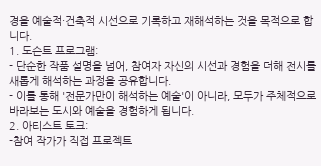경을 예술적·건축적 시선으로 기록하고 재해석하는 것을 목적으로 합니다.
1. 도슨트 프로그램:
- 단순한 작품 설명을 넘어, 참여자 자신의 시선과 경험을 더해 전시를 새롭게 해석하는 과정을 공유합니다.
- 이를 통해 '전문가만이 해석하는 예술'이 아니라, 모두가 주체적으로 바라보는 도시와 예술을 경험하게 됩니다.
2. 아티스트 토크:
-참여 작가가 직접 프로젝트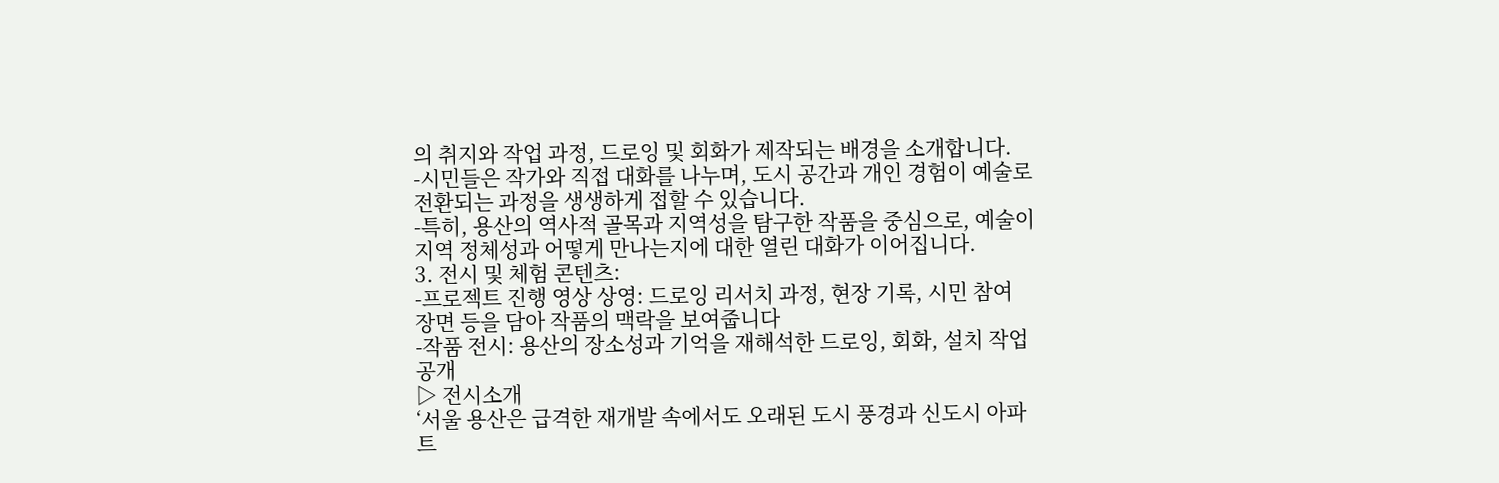의 취지와 작업 과정, 드로잉 및 회화가 제작되는 배경을 소개합니다.
-시민들은 작가와 직접 대화를 나누며, 도시 공간과 개인 경험이 예술로 전환되는 과정을 생생하게 접할 수 있습니다.
-특히, 용산의 역사적 골목과 지역성을 탐구한 작품을 중심으로, 예술이 지역 정체성과 어떻게 만나는지에 대한 열린 대화가 이어집니다.
3. 전시 및 체험 콘텐츠:
-프로젝트 진행 영상 상영: 드로잉 리서치 과정, 현장 기록, 시민 참여 장면 등을 담아 작품의 맥락을 보여줍니다
-작품 전시: 용산의 장소성과 기억을 재해석한 드로잉, 회화, 설치 작업 공개
▷ 전시소개
‘서울 용산은 급격한 재개발 속에서도 오래된 도시 풍경과 신도시 아파트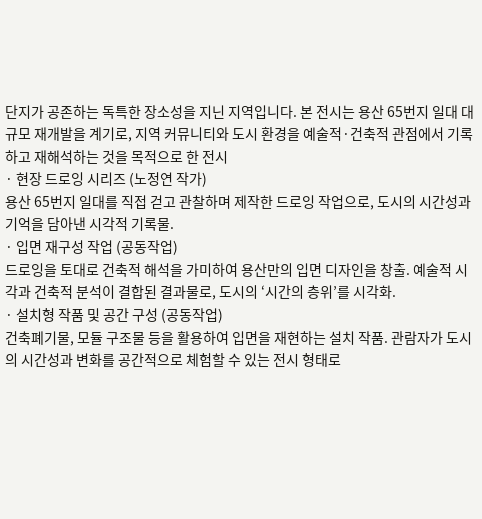단지가 공존하는 독특한 장소성을 지닌 지역입니다. 본 전시는 용산 65번지 일대 대규모 재개발을 계기로, 지역 커뮤니티와 도시 환경을 예술적·건축적 관점에서 기록하고 재해석하는 것을 목적으로 한 전시
· 현장 드로잉 시리즈 (노정연 작가)
용산 65번지 일대를 직접 걷고 관찰하며 제작한 드로잉 작업으로, 도시의 시간성과 기억을 담아낸 시각적 기록물.
· 입면 재구성 작업 (공동작업)
드로잉을 토대로 건축적 해석을 가미하여 용산만의 입면 디자인을 창출. 예술적 시각과 건축적 분석이 결합된 결과물로, 도시의 ‘시간의 층위’를 시각화.
· 설치형 작품 및 공간 구성 (공동작업)
건축폐기물, 모듈 구조물 등을 활용하여 입면을 재현하는 설치 작품. 관람자가 도시의 시간성과 변화를 공간적으로 체험할 수 있는 전시 형태로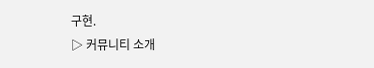구현.
▷ 커뮤니티 소개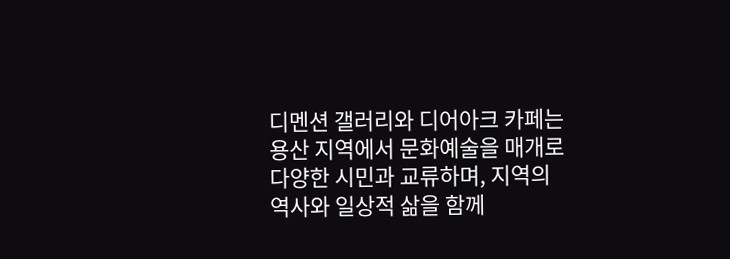디멘션 갤러리와 디어아크 카페는 용산 지역에서 문화예술을 매개로 다양한 시민과 교류하며, 지역의 역사와 일상적 삶을 함께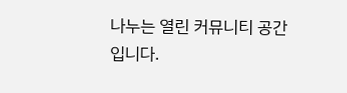나누는 열린 커뮤니티 공간입니다.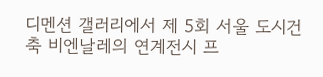디멘션 갤러리에서 제 5회 서울 도시건축 비엔날레의 연계전시 프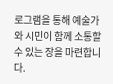로그램을 통해 예술가와 시민이 함께 소통할 수 있는 장을 마련합니다.